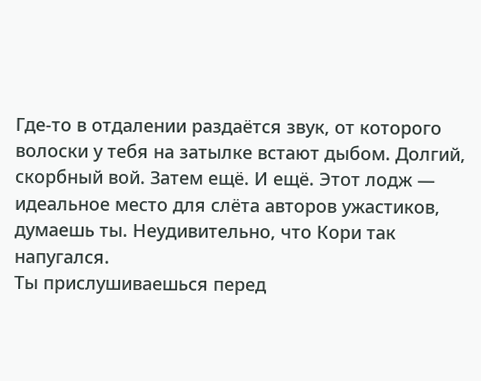Где-то в отдалении раздаётся звук, от которого волоски у тебя на затылке встают дыбом. Долгий, скорбный вой. Затем ещё. И ещё. Этот лодж — идеальное место для слёта авторов ужастиков, думаешь ты. Неудивительно, что Кори так напугался.
Ты прислушиваешься перед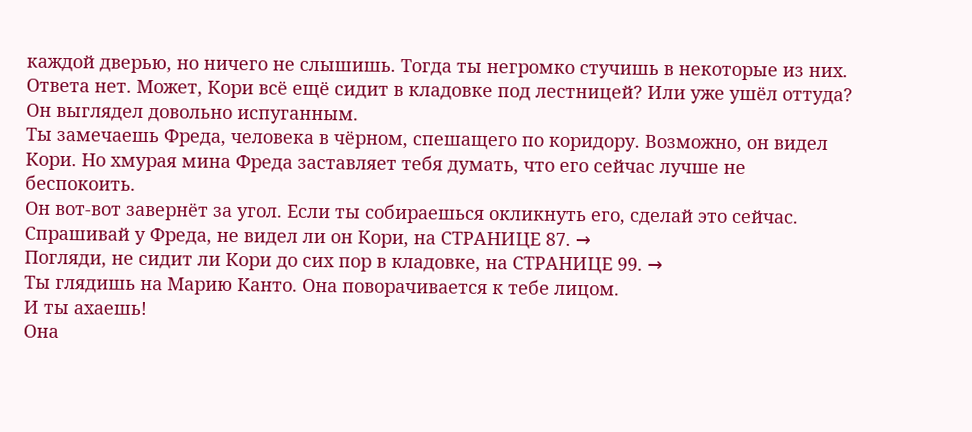каждой дверью, но ничего не слышишь. Тогда ты негромко стучишь в некоторые из них. Ответа нет. Может, Кори всё ещё сидит в кладовке под лестницей? Или уже ушёл оттуда? Он выглядел довольно испуганным.
Ты замечаешь Фреда, человека в чёрном, спешащего по коридору. Возможно, он видел Кори. Но хмурая мина Фреда заставляет тебя думать, что его сейчас лучше не беспокоить.
Он вот-вот завернёт за угол. Если ты собираешься окликнуть его, сделай это сейчас.
Спрашивай у Фреда, не видел ли он Кори, на СТРАНИЦЕ 87. →
Погляди, не сидит ли Кори до сих пор в кладовке, на СТРАНИЦЕ 99. →
Ты глядишь на Марию Канто. Она поворачивается к тебе лицом.
И ты ахаешь!
Она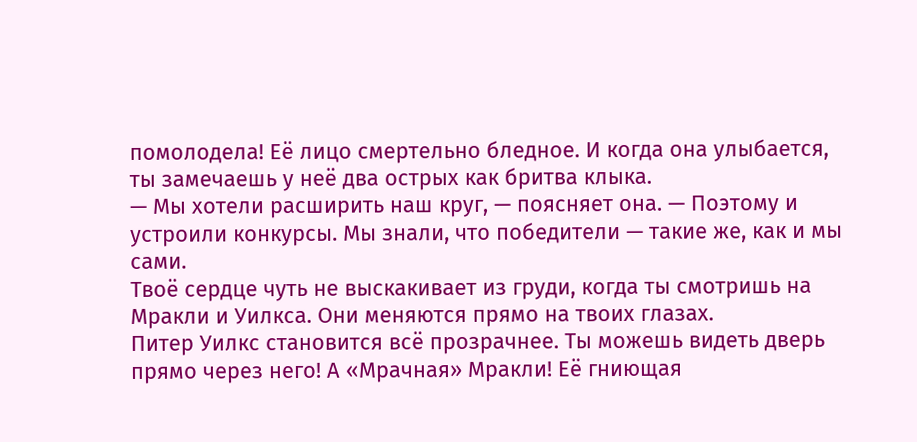помолодела! Её лицо смертельно бледное. И когда она улыбается, ты замечаешь у неё два острых как бритва клыка.
— Мы хотели расширить наш круг, — поясняет она. — Поэтому и устроили конкурсы. Мы знали, что победители — такие же, как и мы сами.
Твоё сердце чуть не выскакивает из груди, когда ты смотришь на Мракли и Уилкса. Они меняются прямо на твоих глазах.
Питер Уилкс становится всё прозрачнее. Ты можешь видеть дверь прямо через него! А «Мрачная» Мракли! Её гниющая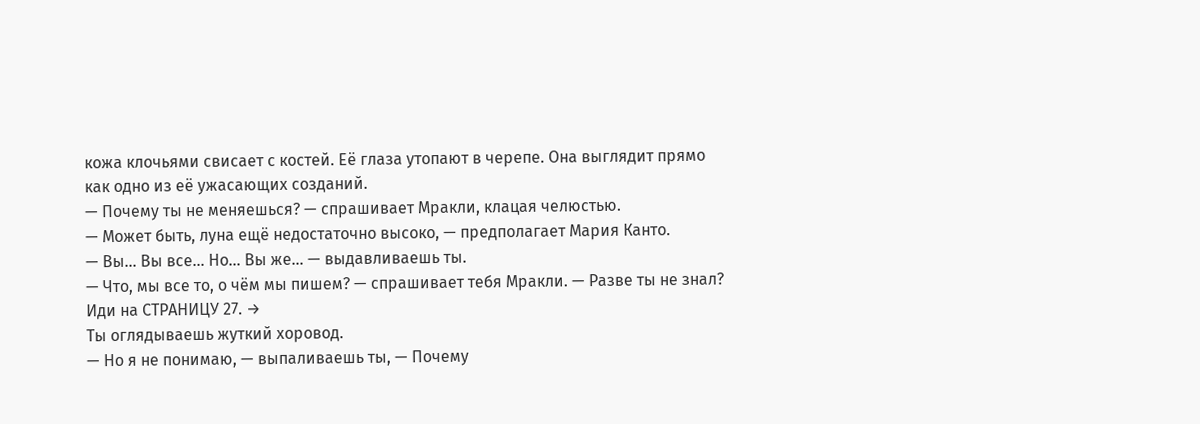кожа клочьями свисает с костей. Её глаза утопают в черепе. Она выглядит прямо как одно из её ужасающих созданий.
— Почему ты не меняешься? — спрашивает Мракли, клацая челюстью.
— Может быть, луна ещё недостаточно высоко, — предполагает Мария Канто.
— Вы… Вы все… Но… Вы же… — выдавливаешь ты.
— Что, мы все то, о чём мы пишем? — спрашивает тебя Мракли. — Разве ты не знал?
Иди на СТРАНИЦУ 27. →
Ты оглядываешь жуткий хоровод.
— Но я не понимаю, — выпаливаешь ты, — Почему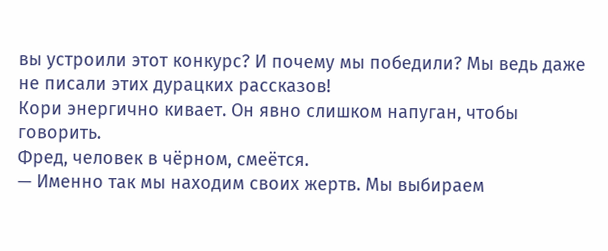вы устроили этот конкурс? И почему мы победили? Мы ведь даже не писали этих дурацких рассказов!
Кори энергично кивает. Он явно слишком напуган, чтобы говорить.
Фред, человек в чёрном, смеётся.
— Именно так мы находим своих жертв. Мы выбираем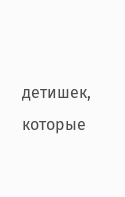детишек, которые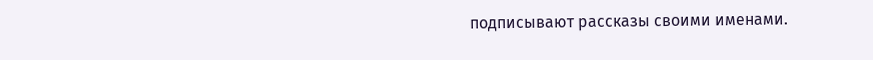подписывают рассказы своими именами.